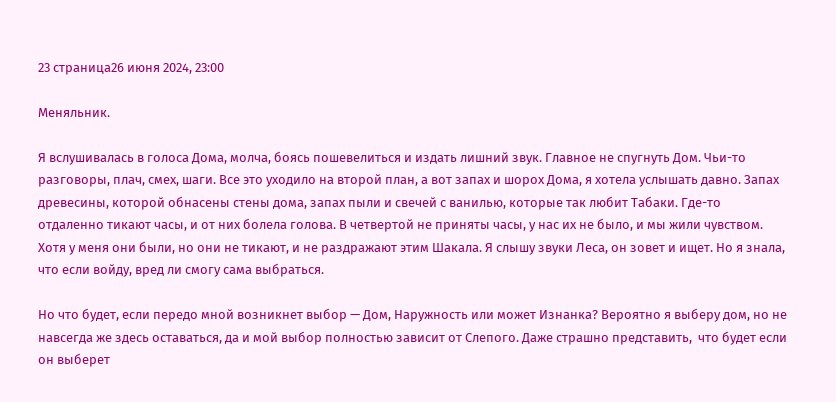23 страница26 июня 2024, 23:00

Меняльник.

Я вслушивалась в голоса Дома, молча, боясь пошевелиться и издать лишний звук. Главное не спугнуть Дом. Чьи-то разговоры, плач, смех, шаги. Все это уходило на второй план, а вот запах и шорох Дома, я хотела услышать давно. Запах древесины, которой обнасены стены дома, запах пыли и свечей с ванилью, которые так любит Табаки. Где-то отдаленно тикают часы, и от них болела голова. В четвертой не приняты часы, у нас их не было, и мы жили чувством. Хотя у меня они были, но они не тикают, и не раздражают этим Шакала. Я слышу звуки Леса, он зовет и ищет. Но я знала, что если войду, вред ли смогу сама выбраться.

Но что будет, если передо мной возникнет выбор — Дом, Наружность или может Изнанка? Вероятно я выберу дом, но не навсегда же здесь оставаться, да и мой выбор полностью зависит от Слепого. Даже страшно представить,  что будет если он выберет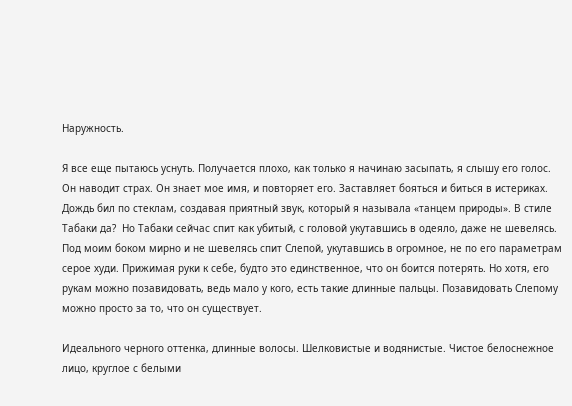Наружность.

Я все еще пытаюсь уснуть. Получается плохо, как только я начинаю засыпать, я слышу его голос. Он наводит страх. Он знает мое имя, и повторяет его. Заставляет бояться и биться в истериках. Дождь бил по стеклам, создавая приятный звук, который я называла «танцем природы». В стиле Табаки да?  Но Табаки сейчас спит как убитый, с головой укутавшись в одеяло, даже не шевелясь. Под моим боком мирно и не шевелясь спит Слепой, укутавшись в огромное, не по его параметрам серое худи. Прижимая руки к себе, будто это единственное, что он боится потерять. Но хотя, его рукам можно позавидовать, ведь мало у кого, есть такие длинные пальцы. Позавидовать Слепому можно просто за то, что он существует.

Идеального черного оттенка, длинные волосы. Шелковистые и водянистые. Чистое белоснежное лицо, круглое с белыми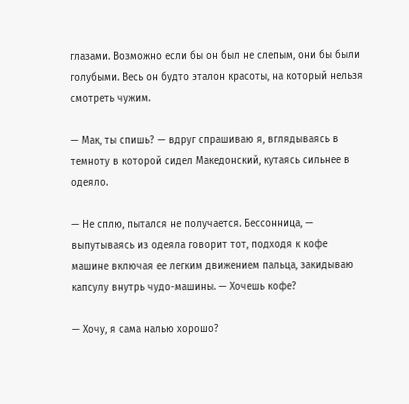глазами. Возможно если бы он был не слепым, они бы были голубыми. Весь он будто эталон красоты, на который нельзя смотреть чужим.

— Мак, ты спишь? — вдруг спрашиваю я, вглядываясь в темноту в которой сидел Македонский, кутаясь сильнее в одеяло.

— Не сплю, пытался не получается. Бессонница, — выпутываясь из одеяла говорит тот, подходя к кофе машине включая ее легким движением пальца, закидываю капсулу внутрь чудо-машины. — Хочешь кофе?

— Хочу, я сама налью хорошо?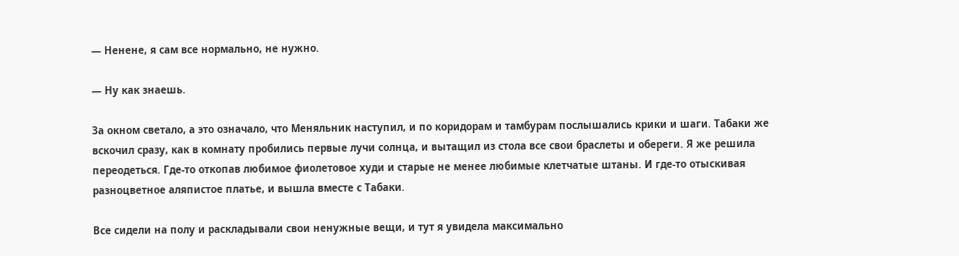— Ненене, я сам все нормально, не нужно.

— Ну как знаешь.

За окном светало, а это означало, что Меняльник наступил, и по коридорам и тамбурам послышались крики и шаги. Табаки же вскочил сразу, как в комнату пробились первые лучи солнца, и вытащил из стола все свои браслеты и обереги. Я же решила переодеться. Где-то откопав любимое фиолетовое худи и старые не менее любимые клетчатые штаны. И где-то отыскивая разноцветное аляпистое платье, и вышла вместе с Табаки.

Все сидели на полу и раскладывали свои ненужные вещи, и тут я увидела максимально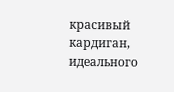красивый кардиган, идеального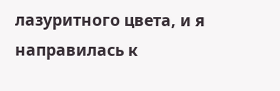лазуритного цвета, и я направилась к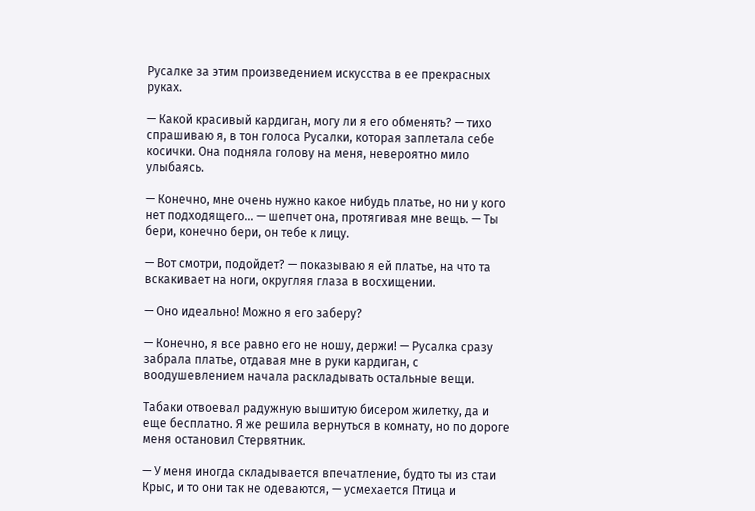Русалке за этим произведением искусства в ее прекрасных руках.

— Какой красивый кардиган, могу ли я его обменять? — тихо спрашиваю я, в тон голоса Русалки, которая заплетала себе косички. Она подняла голову на меня, невероятно мило улыбаясь.

— Конечно, мне очень нужно какое нибудь платье, но ни у кого нет подходящего... — шепчет она, протягивая мне вещь. — Ты бери, конечно бери, он тебе к лицу.

— Вот смотри, подойдет? — показываю я ей платье, на что та вскакивает на ноги, округляя глаза в восхищении.

— Оно идеально! Можно я его заберу?

— Конечно, я все равно его не ношу, держи! — Русалка сразу забрала платье, отдавая мне в руки кардиган, с воодушевлением начала раскладывать остальные вещи.

Табаки отвоевал радужную вышитую бисером жилетку, да и еще бесплатно. Я же решила вернуться в комнату, но по дороге меня остановил Стервятник.

— У меня иногда складывается впечатление, будто ты из стаи Крыс, и то они так не одеваются, — усмехается Птица и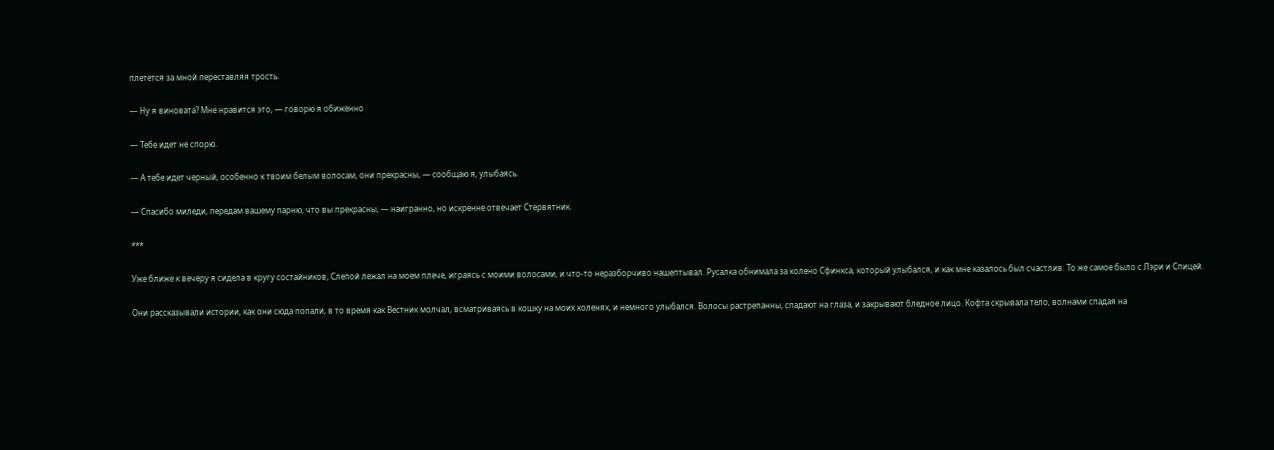плетется за мной переставляя трость.

— Ну я виновата? Мне нравится это, — говорю я обиженно

— Тебе идет не спорю.

— А тебе идет черный, особенно к твоим белым волосам, они прекрасны, — сообщаю я, улыбаясь.

— Спасибо миледи, передам вашему парню, что вы прекрасны, — наигранно, но искренне отвечает Стервятник.

***

Уже ближе к вечеру я сидела в кругу состайников, Слепой лежал на моем плече, играясь с моими волосами, и что-то неразборчиво нашептывал. Русалка обнимала за колено Сфинкса, который улыбался, и как мне казалось был счастлив. То же самое было с Лэри и Спицей.

Они рассказывали истории, как они сюда попали, в то время как Вестник молчал, всматриваясь в кошку на моих коленях, и немного улыбался. Волосы растрепанны, спадают на глаза, и закрывают бледное лицо. Кофта скрывала тело, волнами спадая на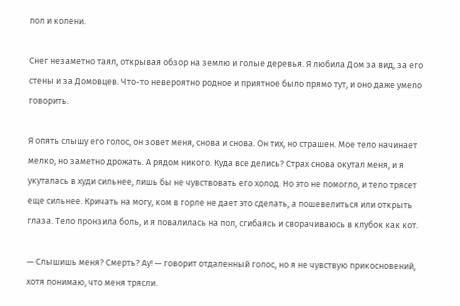пол и колени.

Снег незаметно таял, открывая обзор на землю и голые деревья. Я любила Дом за вид, за его стены и за Домовцев. Что-то невероятно родное и приятное было прямо тут, и оно даже умело говорить.

Я опять слышу его голос, он зовет меня, снова и снова. Он тих, но страшен. Мое тело начинает мелко, но заметно дрожать. А рядом никого. Куда все делись? Страх снова окутал меня, и я укуталась в худи сильнее, лишь бы не чувствовать его холод. Но это не помогло, и тело трясет еще сильнее. Кричать на могу, ком в горле не дает это сделать, а пошевелиться или открыть глаза. Тело пронзила боль, и я повалилась на пол, сгибаясь и сворачиваюсь в клубок как кот.

— Слышишь меня? Смерть? Ау! — говорит отдаленный голос, но я не чувствую прикосновений, хотя понимаю, что меня трясли.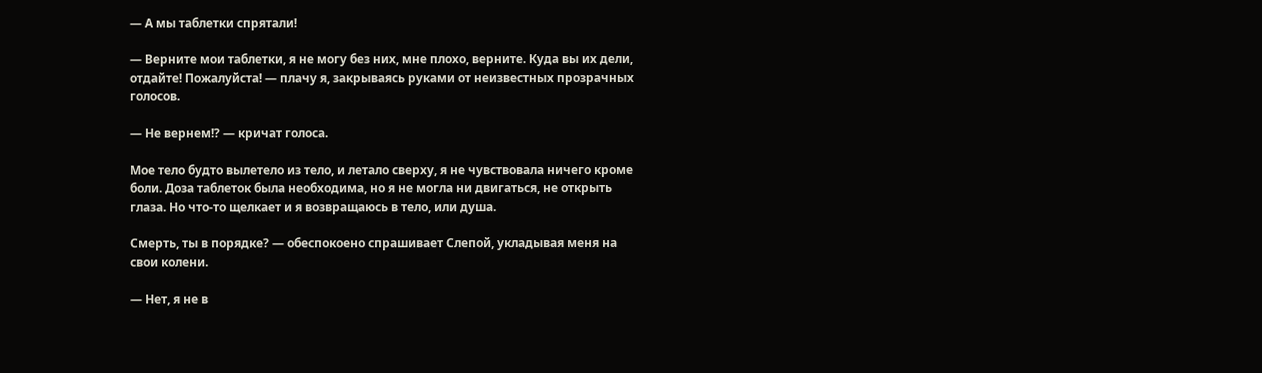— А мы таблетки спрятали!

— Верните мои таблетки, я не могу без них, мне плохо, верните. Куда вы их дели, отдайте! Пожалуйста! — плачу я, закрываясь руками от неизвестных прозрачных голосов.

— Не вернем!? — кричат голоса.

Мое тело будто вылетело из тело, и летало сверху, я не чувствовала ничего кроме боли. Доза таблеток была необходима, но я не могла ни двигаться, не открыть глаза. Но что-то щелкает и я возвращаюсь в тело, или душа.

Смерть, ты в порядке? — обеспокоено спрашивает Слепой, укладывая меня на свои колени.

— Нет, я не в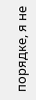порядке, я не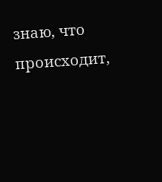знаю, что происходит,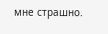мне страшно.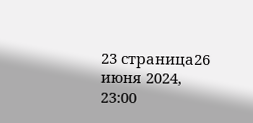23 страница26 июня 2024, 23:00